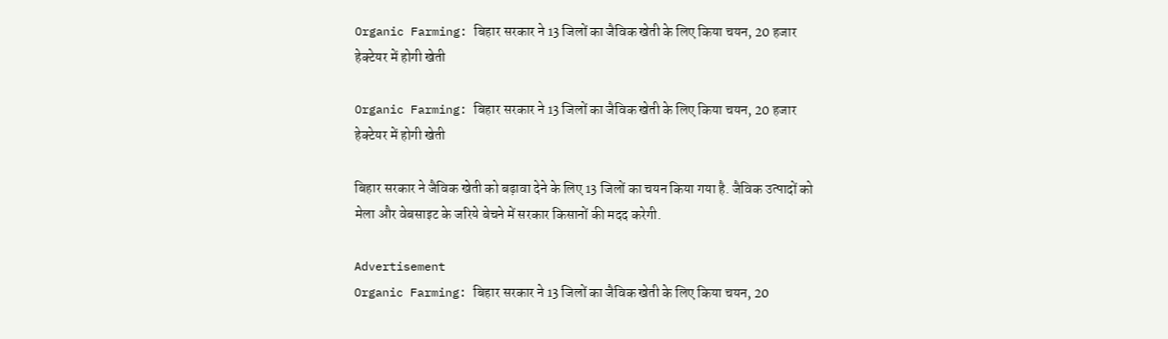Organic Farming: बिहार सरकार ने 13 जिलों का जैविक खेती के लिए किया चयन, 20 हजार हेक्टेयर में होगी खेती

Organic Farming: बिहार सरकार ने 13 जिलों का जैविक खेती के लिए किया चयन, 20 हजार हेक्टेयर में होगी खेती

बिहार सरकार ने जैविक खेती को बढ़ावा देने के लिए 13 जिलों का चयन किया गया है. जैविक उत्पादों को मेला और वेबसाइट के जरिये बेचने में सरकार किसानों की मदद करेगी.

Advertisement
Organic Farming: बिहार सरकार ने 13 जिलों का जैविक खेती के लिए किया चयन, 20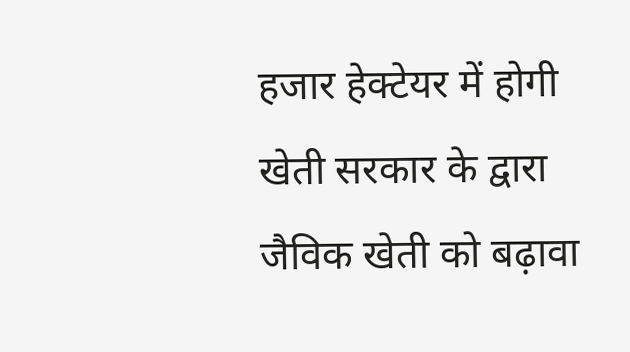हजार हेक्टेयर में होगी खेती सरकार के द्वारा जैविक खेती को बढ़ावा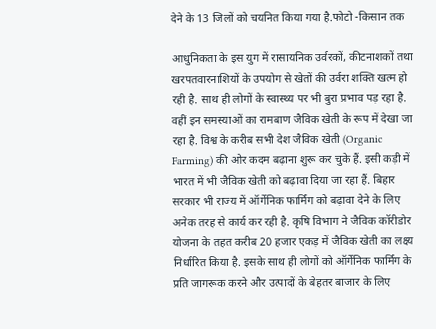देने के 13 जिलों को चयनित किया गया है.फोटो -किसान तक

आधुनिकता के इस युग में रासायनिक उर्वरकों, कीटनाशकों तथा खरपतवारनाशियों के उपयोग से खेतों की उर्वरा शक्ति खत्म हो रही है. साथ ही लोगों के स्वास्थ्य पर भी बुरा प्रभाव पड़ रहा है. वहीं इन समस्याओं का रामबाण जैविक खेती के रूप में देखा जा रहा है. विश्व के करीब सभी देश जैविक खेती (Organic Farming) की ओर कदम बढ़ाना शुरू कर चुके हैं. इसी कड़ी में भारत में भी जैविक खेती को बढ़ावा दिया जा रहा हैं. बिहार सरकार भी राज्य में ऑर्गेनिक फार्मिंग को बढ़ावा देने के लिए अनेक तरह से कार्य कर रही है. कृषि विभाग ने जैविक कॉरीडोर योजना के तहत करीब 20 हजार एकड़ में जैविक खेती का लक्ष्य निर्धारित किया है. इसके साथ ही लोगों को ऑर्गेनिक फार्मिंग के प्रति जागरूक करने और उत्पादों के बेहतर बाजार के लिए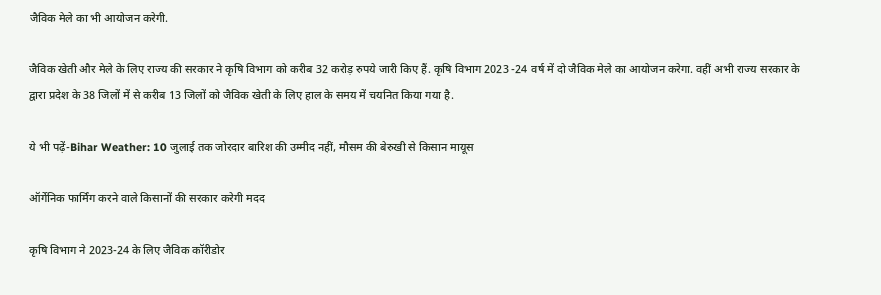जैविक मेले का भी आयोजन करेगी.

जैविक खेती और मेले के लिए राज्य की सरकार ने कृषि विभाग को करीब 32 करोड़ रुपये जारी किए हैं. कृषि विभाग 2023 -24 वर्ष में दो जैविक मेले का आयोजन करेगा. वहीं अभी राज्य सरकार के द्वारा प्रदेश के 38 जिलों में से करीब 13 जिलों को जैविक खेती के लिए हाल के समय में चयनित किया गया है.

ये भी पढ़ें-Bihar Weather: 10 जुलाई तक जोरदार बारिश की उम्मीद नहीं, मौसम की बेरुखी से किसान मायूस

ऑर्गेनिक फार्मिंग करने वाले किसानों की सरकार करेगी मदद

कृषि विभाग ने 2023-24 के लिए जैविक कॉरीडोर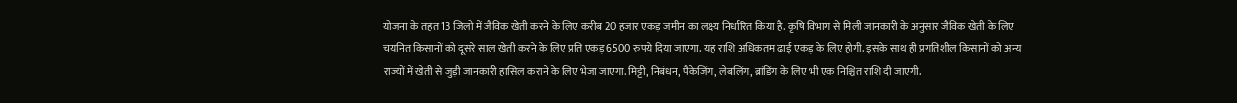योजना के तहत 13 जिलो में जैविक खेती करने के लिए करीब 20 हजार एकड़ जमीन का लक्ष्य निर्धारित किया है. कृषि विभाग से मिली जानकारी के अनुसार जैविक खेती के लिए चयनित किसानों को दूसरे साल खेती करने के लिए प्रति एकड़ 6500 रुपये दिया जाएगा. यह राशि अधिकतम ढाई एकड़ के लिए होगी. इसके साथ ही प्रगतिशील किसानों को अन्य राज्यों में खेती से जुड़ी जानकारी हासिल कराने के लिए भेजा जाएगा. मिट्टी, निबंधन, पैकेजिंग, लेबलिंग, ब्रांडिंग के लिए भी एक निश्चित राशि दी जाएगी.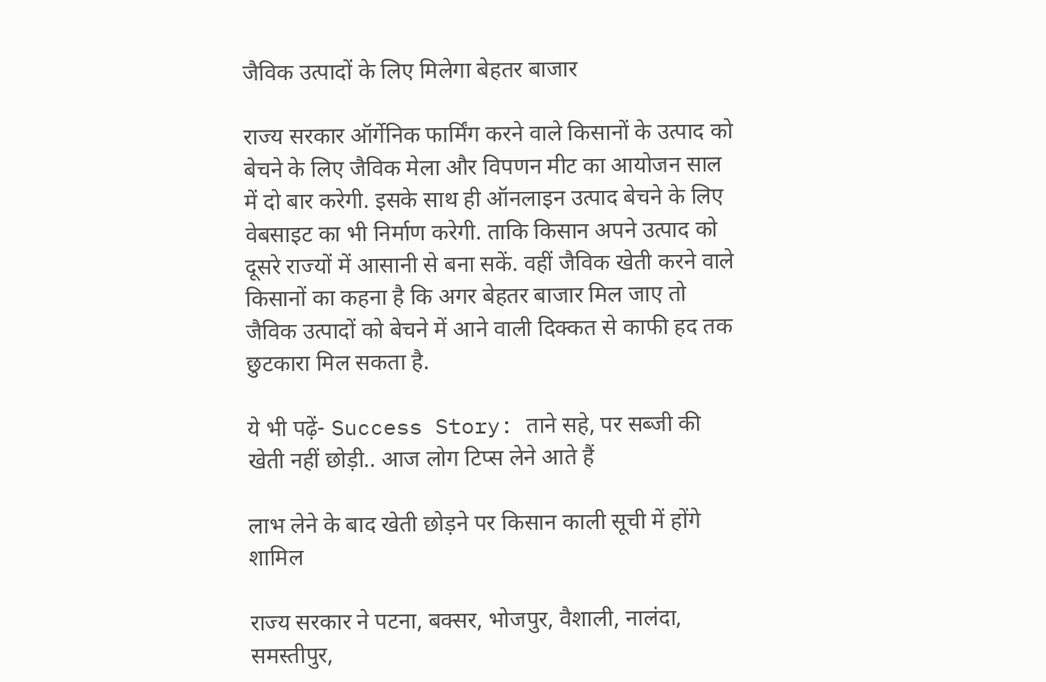जैविक उत्पादों के लिए मिलेगा बेहतर बाजार

राज्य सरकार ऑर्गेनिक फार्मिंग करने वाले किसानों के उत्पाद को बेचने के लिए जैविक मेला और विपणन मीट का आयोजन साल में दो बार करेगी. इसके साथ ही ऑनलाइन उत्पाद बेचने के लिए वेबसाइट का भी निर्माण करेगी. ताकि किसान अपने उत्पाद को दूसरे राज्यों में आसानी से बना सकें. वहीं जैविक खेती करने वाले किसानों का कहना है कि अगर बेहतर बाजार मिल जाए तो जैविक उत्पादों को बेचने में आने वाली दिक्कत से काफी हद तक छुटकारा मिल सकता है.

ये भी पढ़ें- Success Story: ताने सहे, पर सब्जी की खेती नहीं छोड़ी.. आज लोग टिप्स लेने आते हैं

लाभ लेने के बाद खेती छोड़ने पर किसान काली सूची में होंगे शामिल

राज्य सरकार ने पटना, बक्सर, भोजपुर, वैशाली, नालंदा, समस्तीपुर,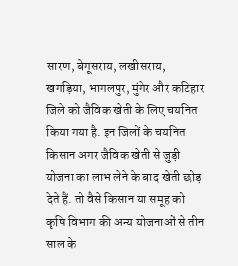सारण, बेगूसराय, लखीसराय, खगड़िया, भागलपुर, मुंगेर और कटिहार जिले को जैविक खेती के लिए चयनित किया गया है. इन जिलों के चयनित किसान अगर जैविक खेती से जुड़ी योजना का लाभ लेने के बाद खेती छोड़ देते हैं. तो वैसे किसान या समूह को कृषि विभाग की अन्य योजनाओं से तीन साल के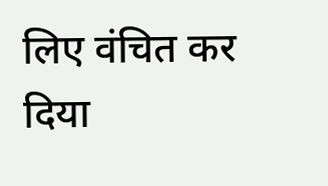लिए वंचित कर दिया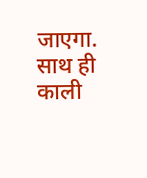जाएगा. साथ ही काली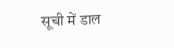सूची में डाल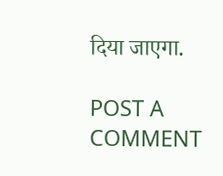दिया जाएगा.

POST A COMMENT